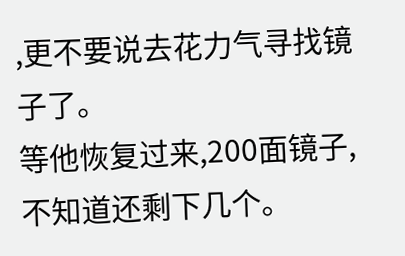,更不要说去花力气寻找镜子了。
等他恢复过来,200面镜子,不知道还剩下几个。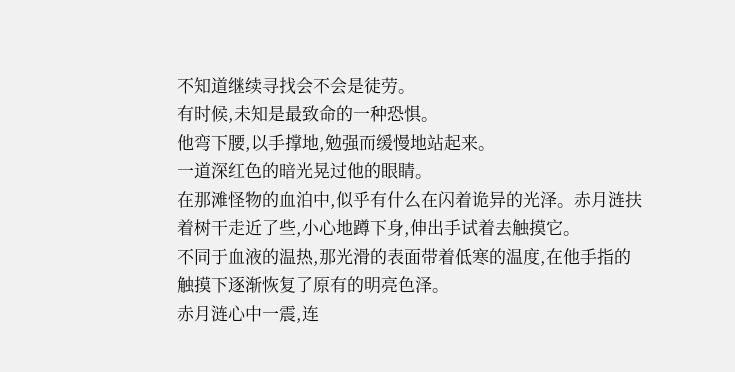不知道继续寻找会不会是徒劳。
有时候,未知是最致命的一种恐惧。
他弯下腰,以手撑地,勉强而缓慢地站起来。
一道深红色的暗光晃过他的眼睛。
在那滩怪物的血泊中,似乎有什么在闪着诡异的光泽。赤月涟扶着树干走近了些,小心地蹲下身,伸出手试着去触摸它。
不同于血液的温热,那光滑的表面带着低寒的温度,在他手指的触摸下逐渐恢复了原有的明亮色泽。
赤月涟心中一震,连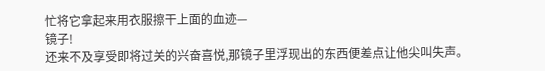忙将它拿起来用衣服擦干上面的血迹—
镜子!
还来不及享受即将过关的兴奋喜悦,那镜子里浮现出的东西便差点让他尖叫失声。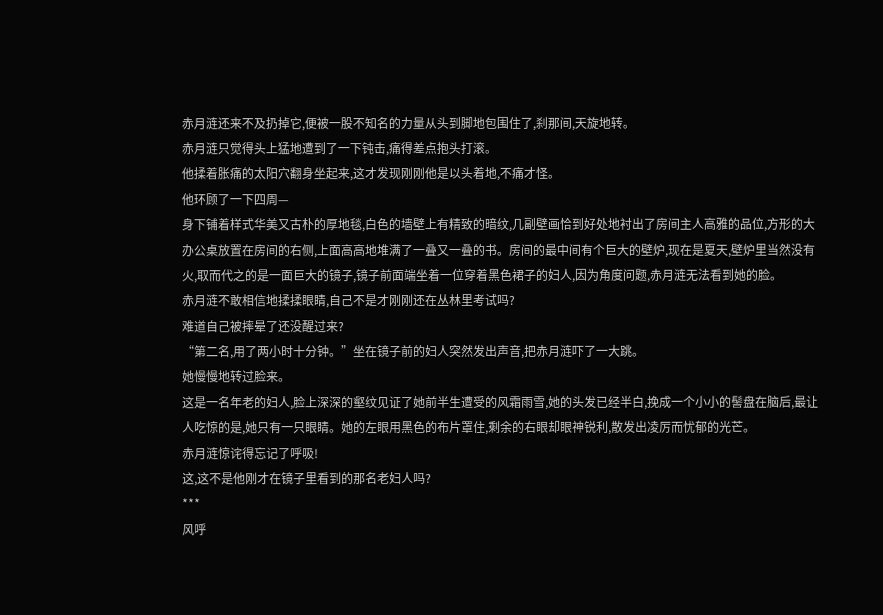赤月涟还来不及扔掉它,便被一股不知名的力量从头到脚地包围住了,刹那间,天旋地转。
赤月涟只觉得头上猛地遭到了一下钝击,痛得差点抱头打滚。
他揉着胀痛的太阳穴翻身坐起来,这才发现刚刚他是以头着地,不痛才怪。
他环顾了一下四周—
身下铺着样式华美又古朴的厚地毯,白色的墙壁上有精致的暗纹,几副壁画恰到好处地衬出了房间主人高雅的品位,方形的大办公桌放置在房间的右侧,上面高高地堆满了一叠又一叠的书。房间的最中间有个巨大的壁炉,现在是夏天,壁炉里当然没有火,取而代之的是一面巨大的镜子,镜子前面端坐着一位穿着黑色裙子的妇人,因为角度问题,赤月涟无法看到她的脸。
赤月涟不敢相信地揉揉眼睛,自己不是才刚刚还在丛林里考试吗?
难道自己被摔晕了还没醒过来?
“第二名,用了两小时十分钟。”坐在镜子前的妇人突然发出声音,把赤月涟吓了一大跳。
她慢慢地转过脸来。
这是一名年老的妇人,脸上深深的壑纹见证了她前半生遭受的风霜雨雪,她的头发已经半白,挽成一个小小的髻盘在脑后,最让人吃惊的是,她只有一只眼睛。她的左眼用黑色的布片罩住,剩余的右眼却眼神锐利,散发出凌厉而忧郁的光芒。
赤月涟惊诧得忘记了呼吸!
这,这不是他刚才在镜子里看到的那名老妇人吗?
***
风呼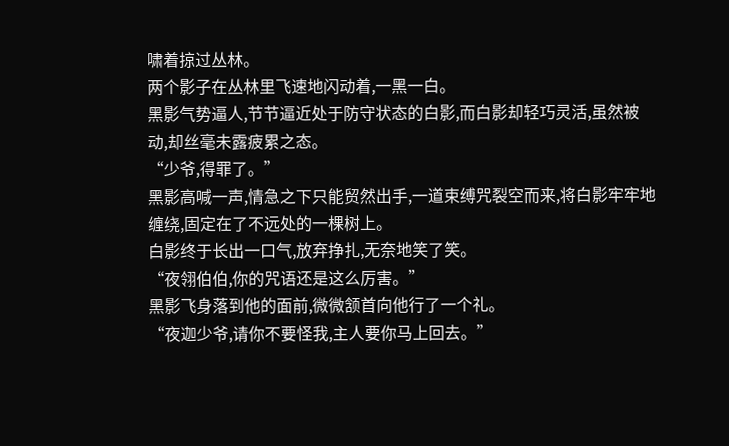啸着掠过丛林。
两个影子在丛林里飞速地闪动着,一黑一白。
黑影气势逼人,节节逼近处于防守状态的白影,而白影却轻巧灵活,虽然被动,却丝毫未露疲累之态。
“少爷,得罪了。”
黑影高喊一声,情急之下只能贸然出手,一道束缚咒裂空而来,将白影牢牢地缠绕,固定在了不远处的一棵树上。
白影终于长出一口气,放弃挣扎,无奈地笑了笑。
“夜翎伯伯,你的咒语还是这么厉害。”
黑影飞身落到他的面前,微微颔首向他行了一个礼。
“夜迦少爷,请你不要怪我,主人要你马上回去。”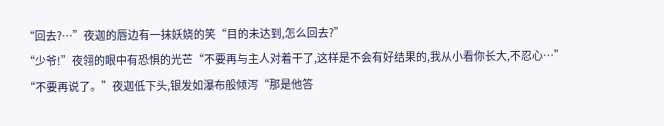“回去?…”夜迦的唇边有一抹妖娆的笑“目的未达到,怎么回去?”
“少爷!”夜翎的眼中有恐惧的光芒“不要再与主人对着干了,这样是不会有好结果的,我从小看你长大,不忍心…”
“不要再说了。”夜迦低下头,银发如瀑布般倾泻“那是他答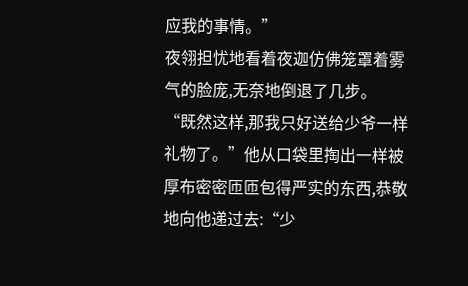应我的事情。”
夜翎担忧地看着夜迦仿佛笼罩着雾气的脸庞,无奈地倒退了几步。
“既然这样,那我只好送给少爷一样礼物了。”他从口袋里掏出一样被厚布密密匝匝包得严实的东西,恭敬地向他递过去:“少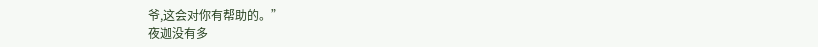爷,这会对你有帮助的。”
夜迦没有多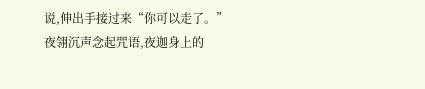说,伸出手接过来“你可以走了。”
夜翎沉声念起咒语,夜迦身上的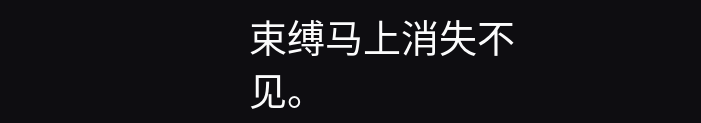束缚马上消失不见。